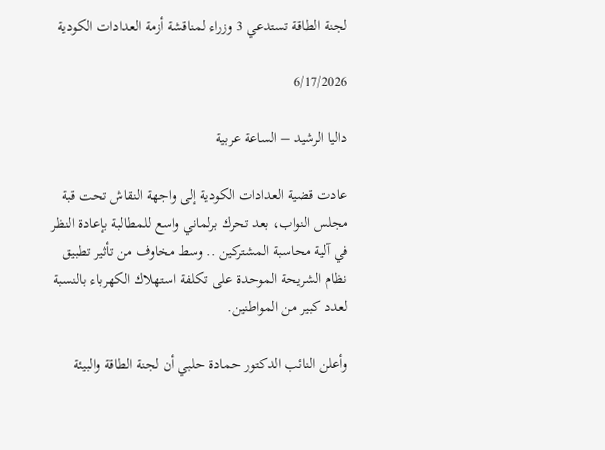لجنة الطاقة تستدعي 3 وزراء لمناقشة أزمة العدادات الكودية

6/17/2026

داليا الرشيد – الساعة عربية

عادت قضية العدادات الكودية إلى واجهة النقاش تحت قبة مجلس النواب، بعد تحرك برلماني واسع للمطالبة بإعادة النظر في آلية محاسبة المشتركين .. وسط مخاوف من تأثير تطبيق نظام الشريحة الموحدة على تكلفة استهلاك الكهرباء بالنسبة لعدد كبير من المواطنين.

وأعلن النائب الدكتور حمادة حلبي أن لجنة الطاقة والبيئة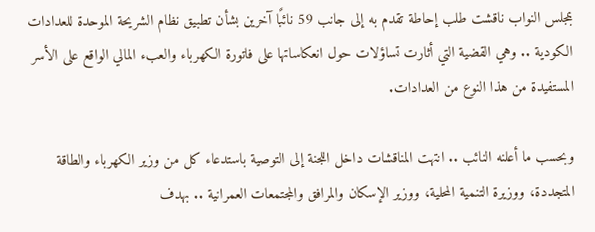بمجلس النواب ناقشت طلب إحاطة تقدم به إلى جانب 59 نائبًا آخرين بشأن تطبيق نظام الشريحة الموحدة للعدادات الكودية .. وهي القضية التي أثارت تساؤلات حول انعكاساتها على فاتورة الكهرباء والعبء المالي الواقع على الأسر المستفيدة من هذا النوع من العدادات.

وبحسب ما أعلنه النائب .. انتهت المناقشات داخل اللجنة إلى التوصية باستدعاء كل من وزير الكهرباء والطاقة المتجددة، ووزيرة التنمية المحلية، ووزير الإسكان والمرافق والمجتمعات العمرانية .. بهدف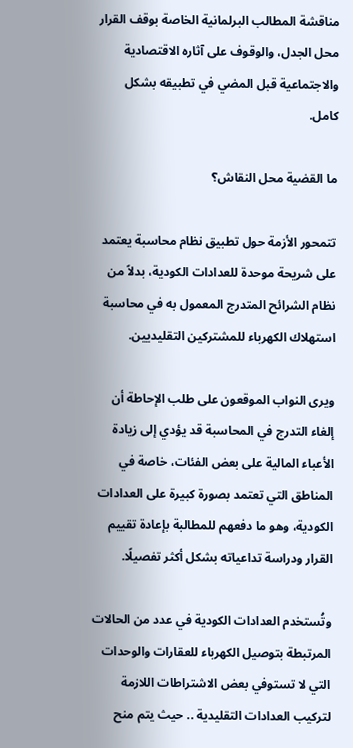مناقشة المطالب البرلمانية الخاصة بوقف القرار محل الجدل، والوقوف على آثاره الاقتصادية والاجتماعية قبل المضي في تطبيقه بشكل كامل.

ما القضية محل النقاش؟

تتمحور الأزمة حول تطبيق نظام محاسبة يعتمد على شريحة موحدة للعدادات الكودية، بدلاً من نظام الشرائح المتدرج المعمول به في محاسبة استهلاك الكهرباء للمشتركين التقليديين.

ويرى النواب الموقعون على طلب الإحاطة أن إلغاء التدرج في المحاسبة قد يؤدي إلى زيادة الأعباء المالية على بعض الفئات، خاصة في المناطق التي تعتمد بصورة كبيرة على العدادات الكودية، وهو ما دفعهم للمطالبة بإعادة تقييم القرار ودراسة تداعياته بشكل أكثر تفصيلًا.

وتُستخدم العدادات الكودية في عدد من الحالات المرتبطة بتوصيل الكهرباء للعقارات والوحدات التي لا تستوفي بعض الاشتراطات اللازمة لتركيب العدادات التقليدية .. حيث يتم منح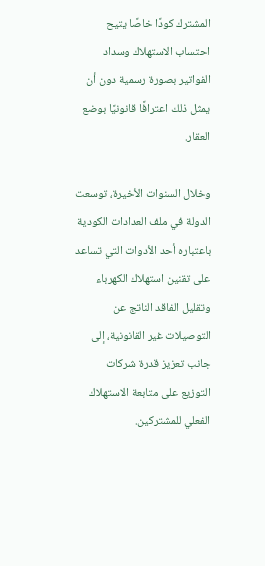المشترك كودًا خاصًا يتيح احتساب الاستهلاك وسداد الفواتير بصورة رسمية دون أن يمثل ذلك اعترافًا قانونيًا بوضع العقار.

وخلال السنوات الأخيرة، توسعت الدولة في ملف العدادات الكودية باعتباره أحد الأدوات التي تساعد على تقنين استهلاك الكهرباء وتقليل الفاقد الناتج عن التوصيلات غير القانونية، إلى جانب تعزيز قدرة شركات التوزيع على متابعة الاستهلاك الفعلي للمشتركين.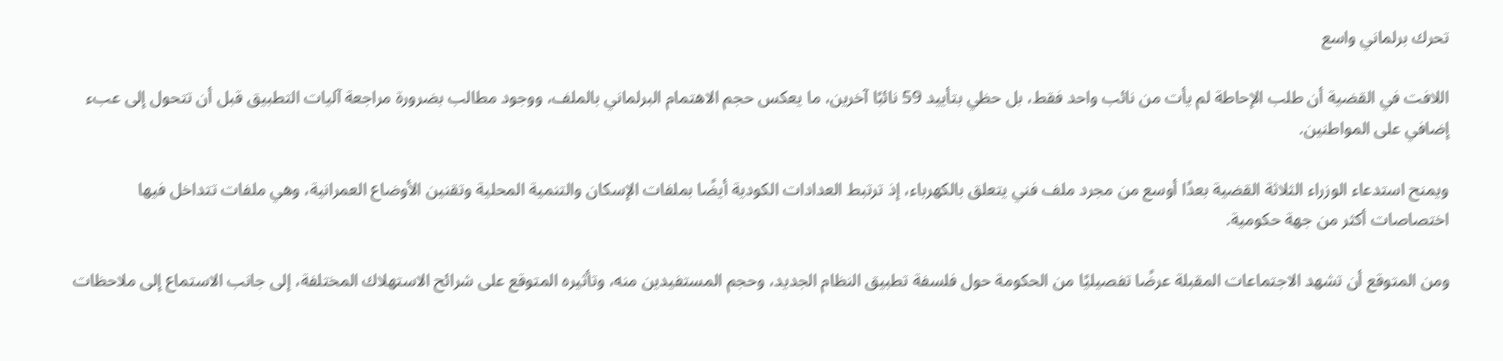تحرك برلماني واسع

اللافت في القضية أن طلب الإحاطة لم يأت من نائب واحد فقط، بل حظي بتأييد 59 نائبًا آخرين، ما يعكس حجم الاهتمام البرلماني بالملف، ووجود مطالب بضرورة مراجعة آليات التطبيق قبل أن تتحول إلى عبء إضافي على المواطنين.

ويمنح استدعاء الوزراء الثلاثة القضية بعدًا أوسع من مجرد ملف فني يتعلق بالكهرباء، إذ ترتبط العدادات الكودية أيضًا بملفات الإسكان والتنمية المحلية وتقنين الأوضاع العمرانية، وهي ملفات تتداخل فيها اختصاصات أكثر من جهة حكومية.

ومن المتوقع أن تشهد الاجتماعات المقبلة عرضًا تفصيليًا من الحكومة حول فلسفة تطبيق النظام الجديد، وحجم المستفيدين منه، وتأثيره المتوقع على شرائح الاستهلاك المختلفة، إلى جانب الاستماع إلى ملاحظات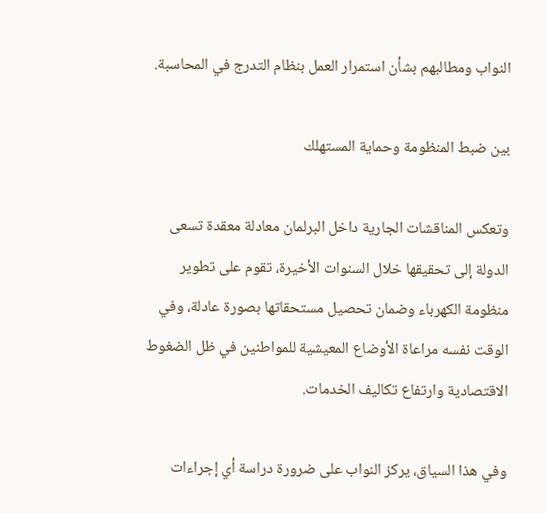النواب ومطالبهم بشأن استمرار العمل بنظام التدرج في المحاسبة.

بين ضبط المنظومة وحماية المستهلك

وتعكس المناقشات الجارية داخل البرلمان معادلة معقدة تسعى الدولة إلى تحقيقها خلال السنوات الأخيرة، تقوم على تطوير منظومة الكهرباء وضمان تحصيل مستحقاتها بصورة عادلة، وفي الوقت نفسه مراعاة الأوضاع المعيشية للمواطنين في ظل الضغوط الاقتصادية وارتفاع تكاليف الخدمات.

وفي هذا السياق، يركز النواب على ضرورة دراسة أي إجراءات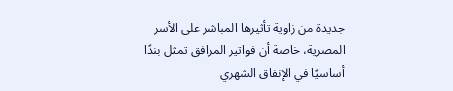جديدة من زاوية تأثيرها المباشر على الأسر المصرية، خاصة أن فواتير المرافق تمثل بندًا أساسيًا في الإنفاق الشهري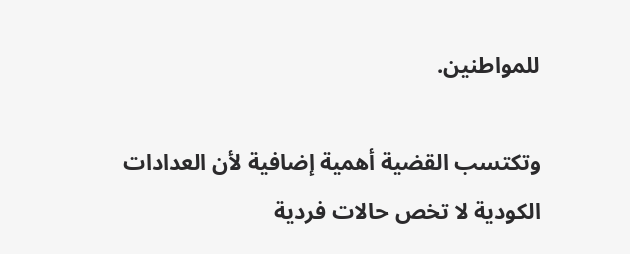للمواطنين.

وتكتسب القضية أهمية إضافية لأن العدادات الكودية لا تخص حالات فردية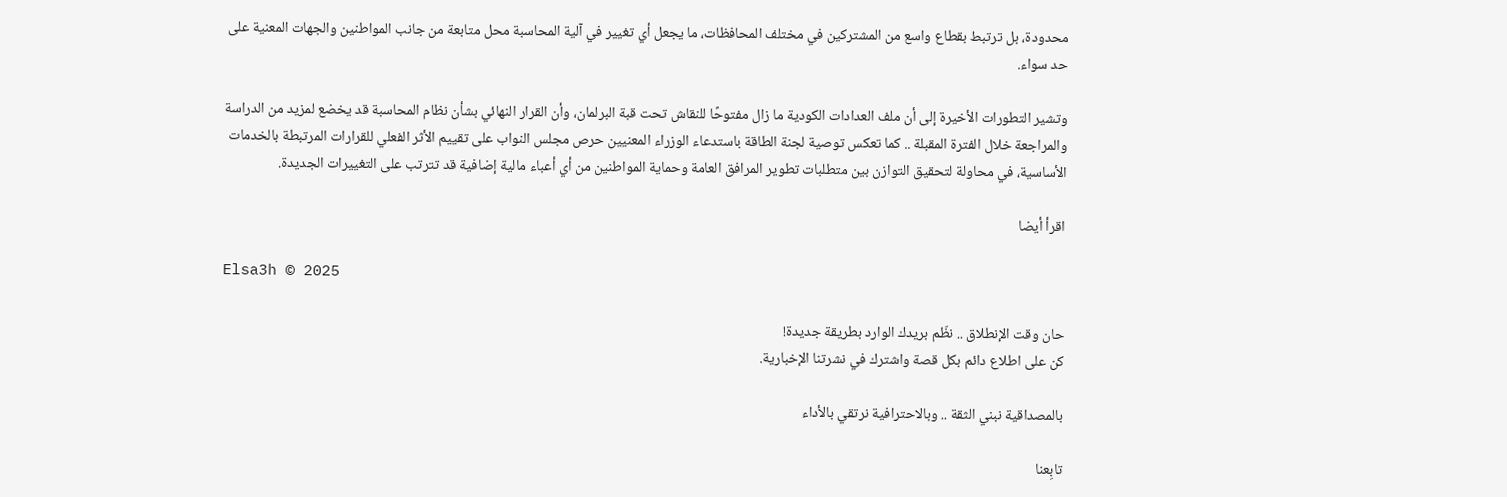محدودة، بل ترتبط بقطاع واسع من المشتركين في مختلف المحافظات، ما يجعل أي تغيير في آلية المحاسبة محل متابعة من جانب المواطنين والجهات المعنية على حد سواء.

وتشير التطورات الأخيرة إلى أن ملف العدادات الكودية ما زال مفتوحًا للنقاش تحت قبة البرلمان، وأن القرار النهائي بشأن نظام المحاسبة قد يخضع لمزيد من الدراسة والمراجعة خلال الفترة المقبلة .. كما تعكس توصية لجنة الطاقة باستدعاء الوزراء المعنيين حرص مجلس النواب على تقييم الأثر الفعلي للقرارات المرتبطة بالخدمات الأساسية، في محاولة لتحقيق التوازن بين متطلبات تطوير المرافق العامة وحماية المواطنين من أي أعباء مالية إضافية قد تترتب على التغييرات الجديدة.

اقرأ أيضا

Elsa3h © 2025

حان وقت الإنطلاق .. نظّم بريدك الوارد بطريقة جديدة!
كن على اطلاع دائم بكل قصة واشترك في نشرتنا الإخبارية.

بالمصداقية نبني الثقة .. وبالاحترافية نرتقي بالأداء

تابِعنا